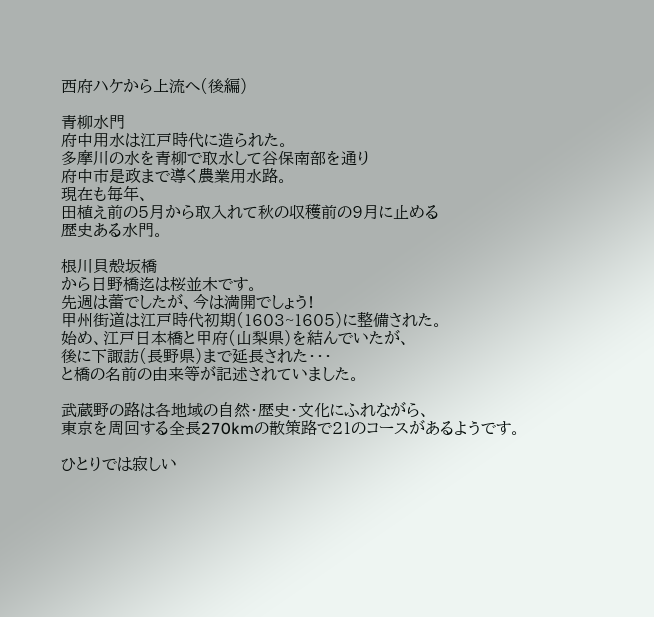西府ハケから上流へ(後編)

青柳水門
府中用水は江戸時代に造られた。
多摩川の水を青柳で取水して谷保南部を通り
府中市是政まで導く農業用水路。
現在も毎年、
田植え前の5月から取入れて秋の収穫前の9月に止める
歴史ある水門。

根川貝殻坂橋
から日野橋迄は桜並木です。
先週は蕾でしたが、今は満開でしょう!
甲州街道は江戸時代初期(1603~1605)に整備された。
始め、江戸日本橋と甲府(山梨県)を結んでいたが、
後に下諏訪(長野県)まで延長された・・・
と橋の名前の由来等が記述されていました。

武蔵野の路は各地域の自然・歴史・文化にふれながら、
東京を周回する全長270kmの散策路で21のコースがあるようです。

ひとりでは寂しい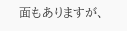面もありますが、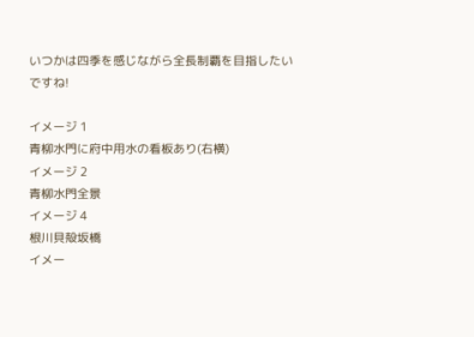いつかは四季を感じながら全長制覇を目指したいですね!

イメージ 1
青柳水門に府中用水の看板あり(右横)
イメージ 2
青柳水門全景
イメージ 4
根川貝殻坂橋
イメー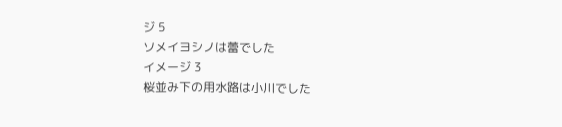ジ 5
ソメイヨシノは蕾でした
イメージ 3
桜並み下の用水路は小川でした